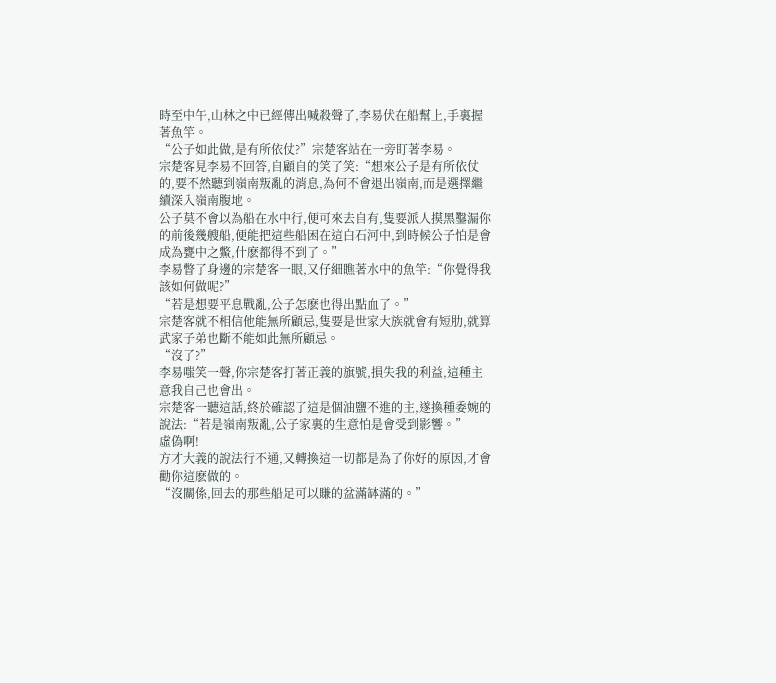時至中午,山林之中已經傳出喊殺聲了,李易伏在船幫上,手裏握著魚竿。
“公子如此做,是有所依仗?”宗楚客站在一旁盯著李易。
宗楚客見李易不回答,自顧自的笑了笑:“想來公子是有所依仗的,要不然聽到嶺南叛亂的消息,為何不會退出嶺南,而是選擇繼續深入嶺南腹地。
公子莫不會以為船在水中行,便可來去自有,隻要派人摸黑鑿漏你的前後幾艘船,便能把這些船困在這白石河中,到時候公子怕是會成為甕中之鱉,什麽都得不到了。”
李易瞥了身邊的宗楚客一眼,又仔細瞧著水中的魚竿:“你覺得我該如何做呢?”
“若是想要平息戰亂,公子怎麽也得出點血了。”
宗楚客就不相信他能無所顧忌,隻要是世家大族就會有短肋,就算武家子弟也斷不能如此無所顧忌。
“沒了?”
李易嗤笑一聲,你宗楚客打著正義的旗號,損失我的利益,這種主意我自己也會出。
宗楚客一聽這話,終於確認了這是個油鹽不進的主,遂換種委婉的說法:“若是嶺南叛亂,公子家裏的生意怕是會受到影響。”
虛偽啊!
方才大義的說法行不通,又轉換這一切都是為了你好的原因,才會勸你這麽做的。
“沒關係,回去的那些船足可以賺的盆滿缽滿的。”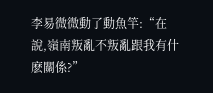李易微微動了動魚竿:“在說,嶺南叛亂不叛亂跟我有什麽關係?”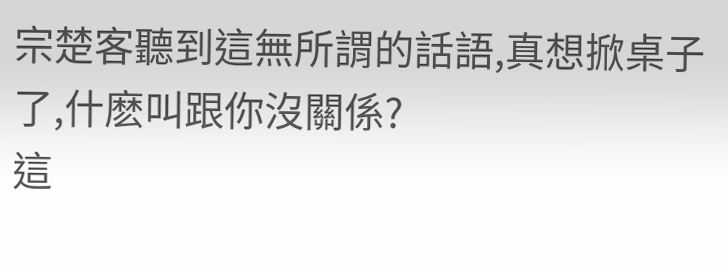宗楚客聽到這無所謂的話語,真想掀桌子了,什麽叫跟你沒關係?
這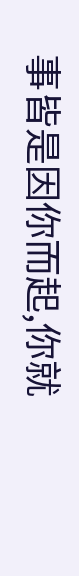事皆是因你而起,你就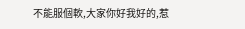不能服個軟,大家你好我好的,惹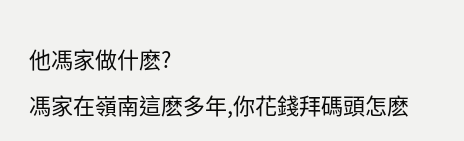他馮家做什麽?
馮家在嶺南這麽多年,你花錢拜碼頭怎麽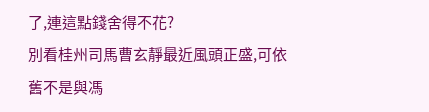了,連這點錢舍得不花?
別看桂州司馬曹玄靜最近風頭正盛,可依舊不是與馮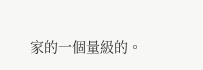家的一個量級的。